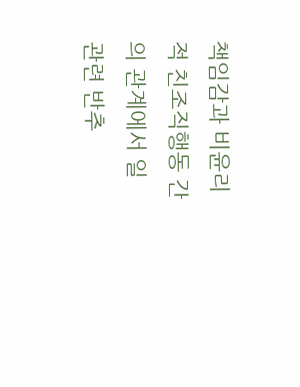책임감과 비윤리적 친조직행동 간의 관계에서 일 관련 반추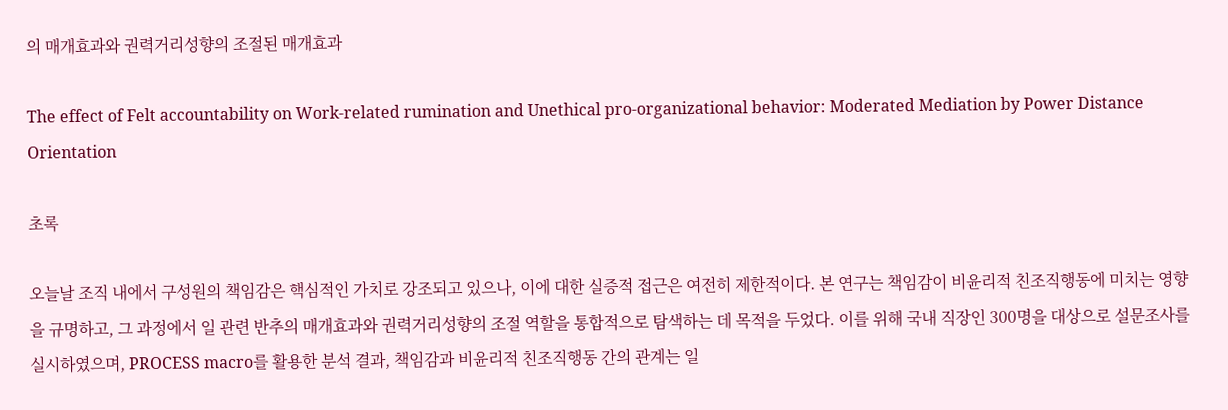의 매개효과와 권력거리성향의 조절된 매개효과

The effect of Felt accountability on Work-related rumination and Unethical pro-organizational behavior: Moderated Mediation by Power Distance Orientation

초록

오늘날 조직 내에서 구성원의 책임감은 핵심적인 가치로 강조되고 있으나, 이에 대한 실증적 접근은 여전히 제한적이다. 본 연구는 책임감이 비윤리적 친조직행동에 미치는 영향을 규명하고, 그 과정에서 일 관련 반추의 매개효과와 권력거리성향의 조절 역할을 통합적으로 탐색하는 데 목적을 두었다. 이를 위해 국내 직장인 300명을 대상으로 설문조사를 실시하였으며, PROCESS macro를 활용한 분석 결과, 책임감과 비윤리적 친조직행동 간의 관계는 일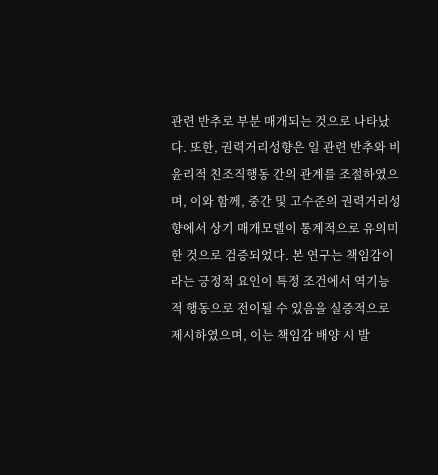관련 반추로 부분 매개되는 것으로 나타났다. 또한, 권력거리성향은 일 관련 반추와 비윤리적 친조직행동 간의 관계를 조절하였으며, 이와 함께, 중간 및 고수준의 권력거리성향에서 상기 매개모델이 통계적으로 유의미한 것으로 검증되었다. 본 연구는 책임감이라는 긍정적 요인이 특정 조건에서 역기능적 행동으로 전이될 수 있음을 실증적으로 제시하였으며, 이는 책임감 배양 시 발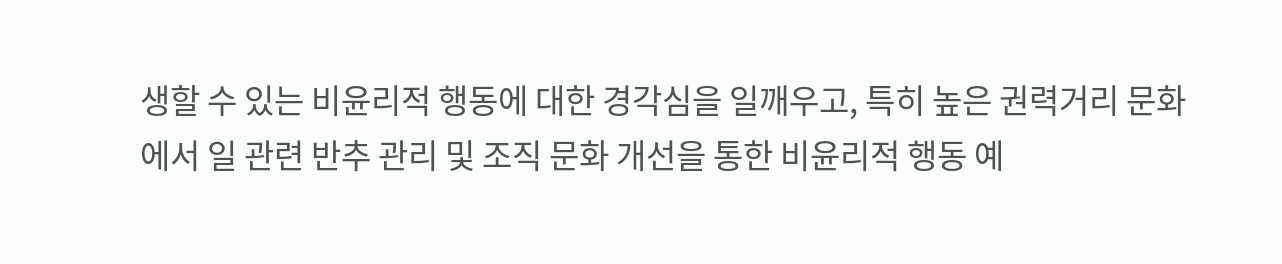생할 수 있는 비윤리적 행동에 대한 경각심을 일깨우고, 특히 높은 권력거리 문화에서 일 관련 반추 관리 및 조직 문화 개선을 통한 비윤리적 행동 예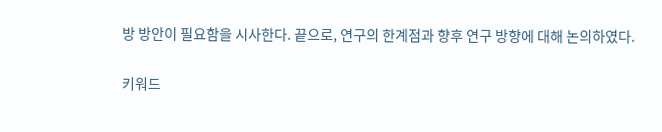방 방안이 필요함을 시사한다. 끝으로, 연구의 한계점과 향후 연구 방향에 대해 논의하였다.

키워드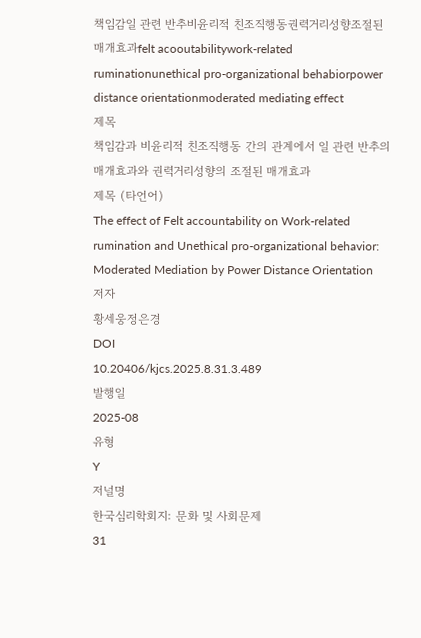책임감일 관련 반추비윤리적 친조직행동권력거리성향조절된 매개효과felt acooutabilitywork-related ruminationunethical pro-organizational behabiorpower distance orientationmoderated mediating effect
제목
책임감과 비윤리적 친조직행동 간의 관계에서 일 관련 반추의 매개효과와 권력거리성향의 조절된 매개효과
제목 (타언어)
The effect of Felt accountability on Work-related rumination and Unethical pro-organizational behavior: Moderated Mediation by Power Distance Orientation
저자
황세웅정은경
DOI
10.20406/kjcs.2025.8.31.3.489
발행일
2025-08
유형
Y
저널명
한국심리학회지: 문화 및 사회문제
31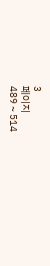3
페이지
489 ~ 514